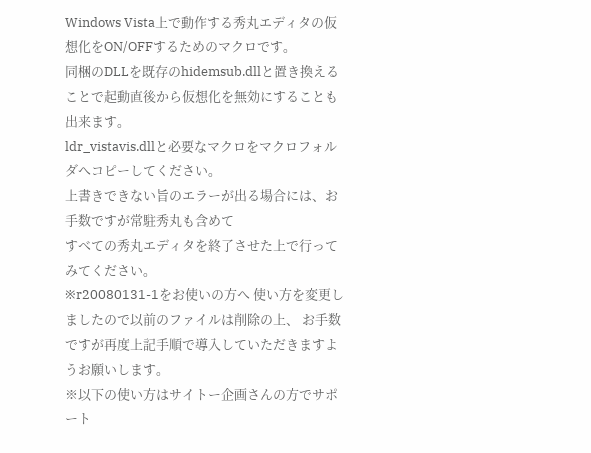Windows Vista上で動作する秀丸エディタの仮想化をON/OFFするためのマクロです。
同梱のDLLを既存のhidemsub.dllと置き換えることで起動直後から仮想化を無効にすることも出来ます。
ldr_vistavis.dllと必要なマクロをマクロフォルダへコピーしてください。
上書きできない旨のエラーが出る場合には、お手数ですが常駐秀丸も含めて
すべての秀丸エディタを終了させた上で行ってみてください。
※r20080131-1をお使いの方へ 使い方を変更しましたので以前のファイルは削除の上、 お手数ですが再度上記手順で導入していただきますようお願いします。
※以下の使い方はサイトー企画さんの方でサポート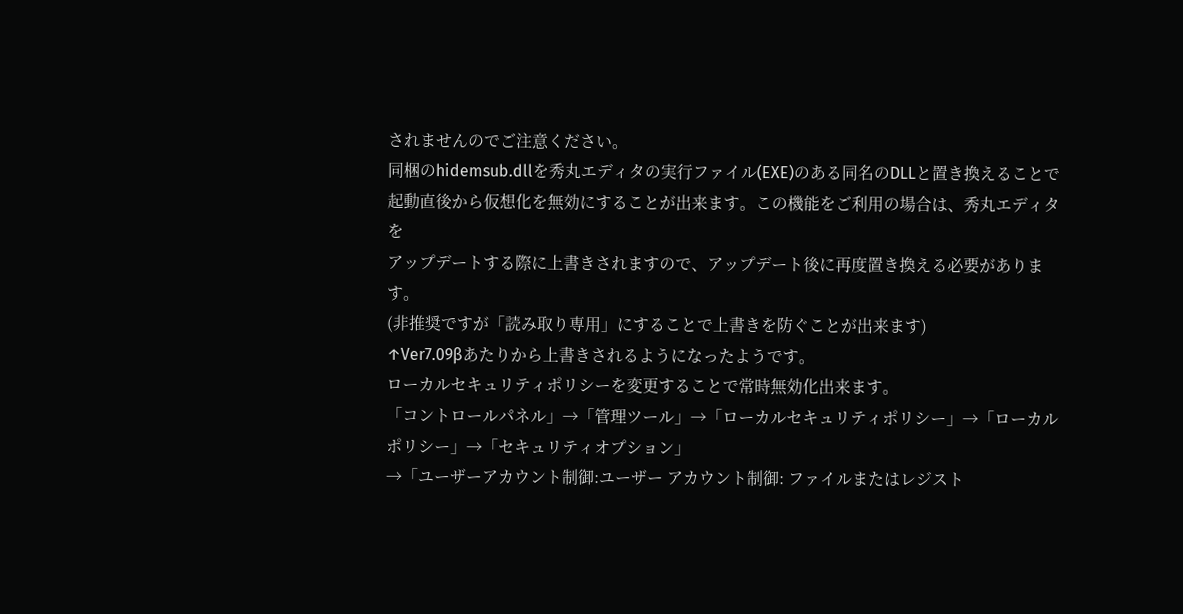されませんのでご注意ください。
同梱のhidemsub.dllを秀丸エディタの実行ファイル(EXE)のある同名のDLLと置き換えることで
起動直後から仮想化を無効にすることが出来ます。この機能をご利用の場合は、秀丸エディタを
アップデートする際に上書きされますので、アップデート後に再度置き換える必要があります。
(非推奨ですが「読み取り専用」にすることで上書きを防ぐことが出来ます)
↑Ver7.09βあたりから上書きされるようになったようです。
ローカルセキュリティポリシーを変更することで常時無効化出来ます。
「コントロールパネル」→「管理ツール」→「ローカルセキュリティポリシー」→「ローカルポリシー」→「セキュリティオプション」
→「ユーザーアカウント制御:ユーザー アカウント制御: ファイルまたはレジスト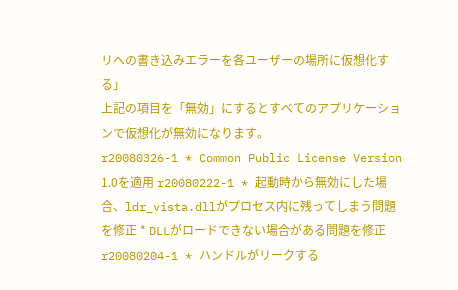リへの書き込みエラーを各ユーザーの場所に仮想化する」
上記の項目を「無効」にするとすべてのアプリケーションで仮想化が無効になります。
r20080326-1 * Common Public License Version 1.0を適用 r20080222-1 * 起動時から無効にした場合、ldr_vista.dllがプロセス内に残ってしまう問題を修正 * DLLがロードできない場合がある問題を修正 r20080204-1 * ハンドルがリークする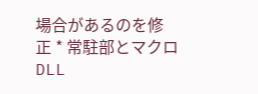場合があるのを修正 * 常駐部とマクロDLL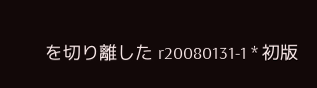を切り離した r20080131-1 * 初版